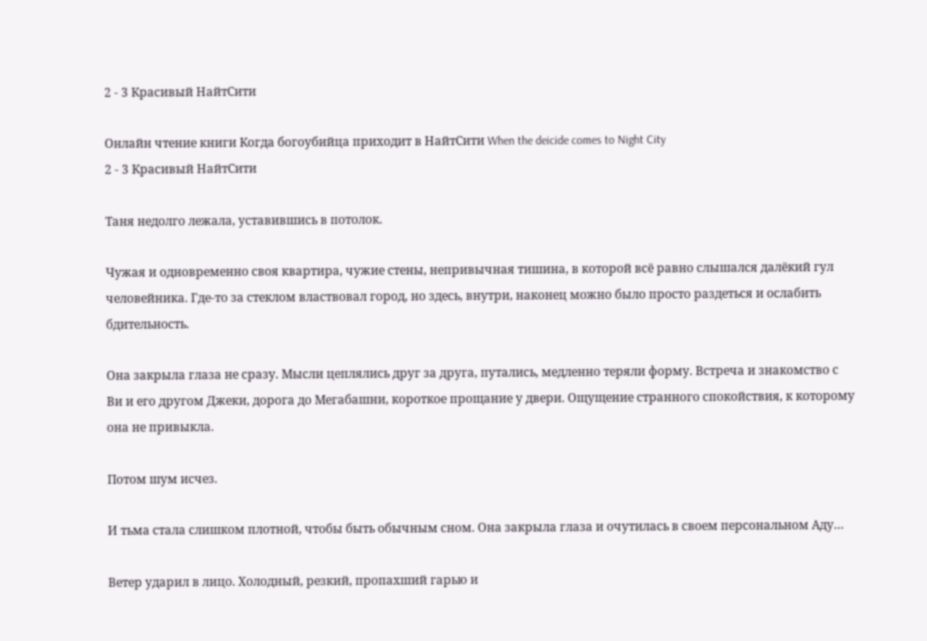2 - 3 Красивый НайтСити

Онлайн чтение книги Когда богоубийца приходит в НайтСити When the deicide comes to Night City
2 - 3 Красивый НайтСити

Таня недолго лежала, уставившись в потолок.

Чужая и одновременно своя квартира, чужие стены, непривычная тишина, в которой всё равно слышался далёкий гул человейника. Где-то за стеклом властвовал город, но здесь, внутри, наконец можно было просто раздеться и ослабить бдительность.

Она закрыла глаза не сразу. Мысли цеплялись друг за друга, путались, медленно теряли форму. Встреча и знакомство с Ви и его другом Джеки, дорога до Мегабашни, короткое прощание у двери. Ощущение странного спокойствия, к которому она не привыкла.

Потом шум исчез.

И тьма стала слишком плотной, чтобы быть обычным сном. Она закрыла глаза и очутилась в своем персональном Аду…

Ветер ударил в лицо. Холодный, резкий, пропахший гарью и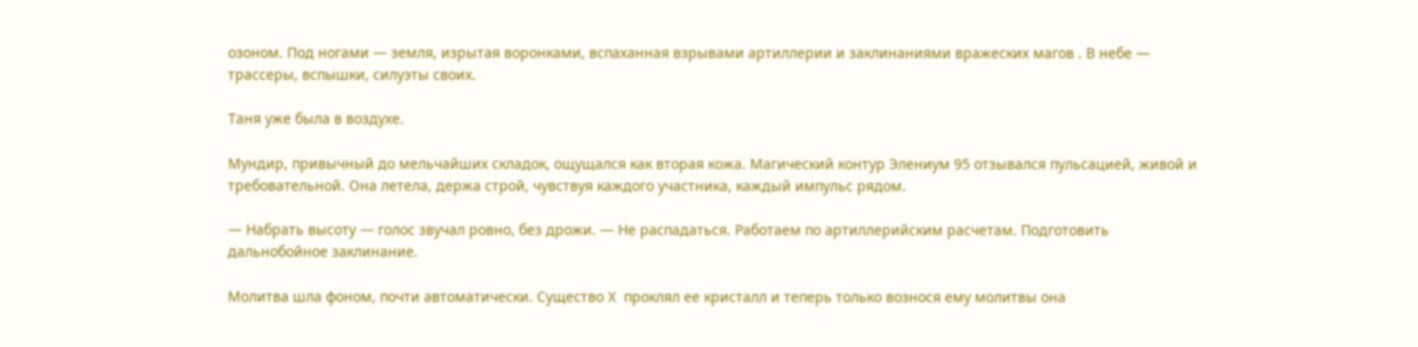озоном. Под ногами — земля, изрытая воронками, вспаханная взрывами артиллерии и заклинаниями вражеских магов . В небе — трассеры, вспышки, силуэты своих.

Таня уже была в воздухе.

Мундир, привычный до мельчайших складок, ощущался как вторая кожа. Магический контур Элениум 95 отзывался пульсацией, живой и требовательной. Она летела, держа строй, чувствуя каждого участника, каждый импульс рядом.

— Набрать высоту — голос звучал ровно, без дрожи. — Не распадаться. Работаем по артиллерийским расчетам. Подготовить дальнобойное заклинание.

Молитва шла фоном, почти автоматически. Существо X проклял ее кристалл и теперь только вознося ему молитвы она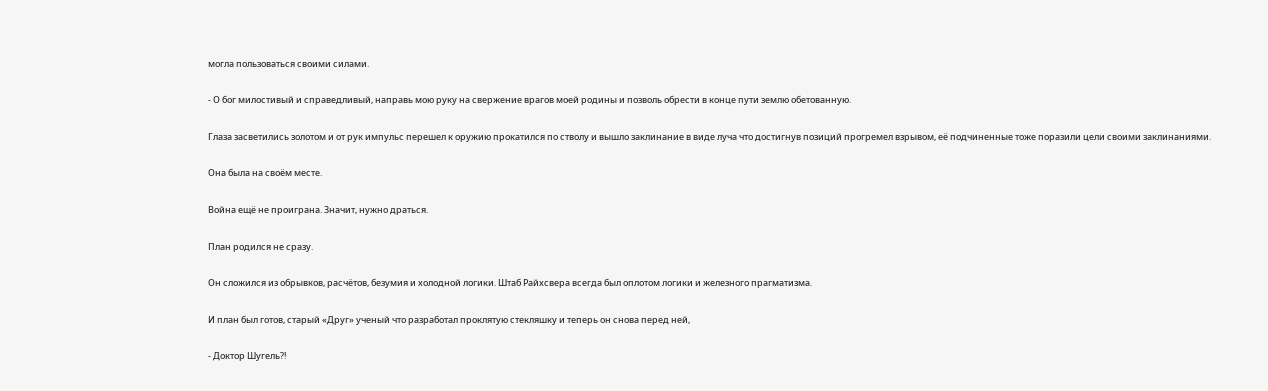могла пользоваться своими силами.

- О бог милостивый и справедливый, направь мою руку на свержение врагов моей родины и позволь обрести в конце пути землю обетованную.

Глаза засветились золотом и от рук импульс перешел к оружию прокатился по стволу и вышло заклинание в виде луча что достигнув позиций прогремел взрывом, её подчиненные тоже поразили цели своими заклинаниями.

Она была на своём месте.

Война ещё не проиграна. Значит, нужно драться.

План родился не сразу.

Он сложился из обрывков, расчётов, безумия и холодной логики. Штаб Райхсвера всегда был оплотом логики и железного прагматизма.

И план был готов, старый «Друг» ученый что разработал проклятую стекляшку и теперь он снова перед ней,

- Доктор Шугель?!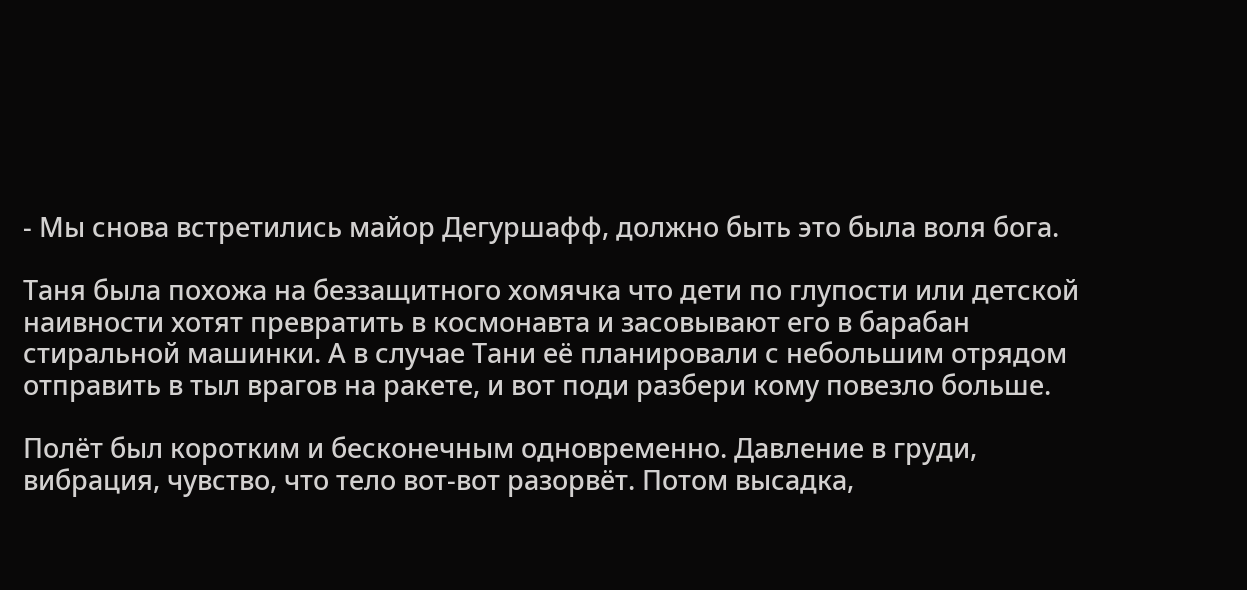- Мы снова встретились майор Дегуршафф, должно быть это была воля бога.

Таня была похожа на беззащитного хомячка что дети по глупости или детской наивности хотят превратить в космонавта и засовывают его в барабан стиральной машинки. А в случае Тани её планировали с небольшим отрядом отправить в тыл врагов на ракете, и вот поди разбери кому повезло больше.

Полёт был коротким и бесконечным одновременно. Давление в груди, вибрация, чувство, что тело вот-вот разорвёт. Потом высадка,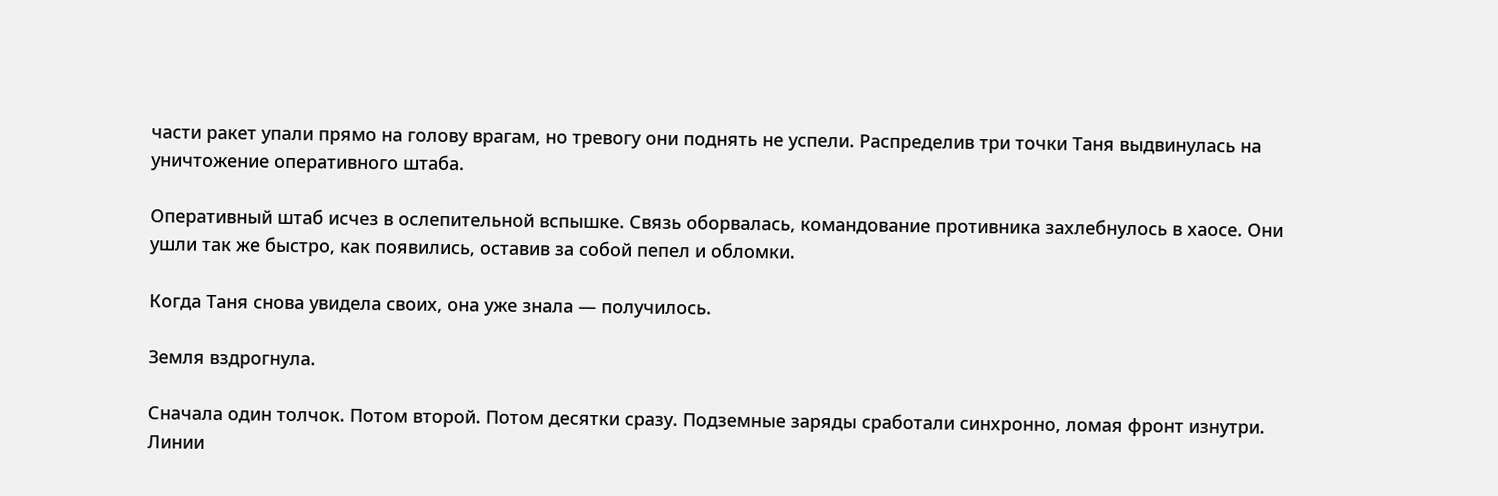части ракет упали прямо на голову врагам, но тревогу они поднять не успели. Распределив три точки Таня выдвинулась на уничтожение оперативного штаба.

Оперативный штаб исчез в ослепительной вспышке. Связь оборвалась, командование противника захлебнулось в хаосе. Они ушли так же быстро, как появились, оставив за собой пепел и обломки.

Когда Таня снова увидела своих, она уже знала — получилось.

Земля вздрогнула.

Сначала один толчок. Потом второй. Потом десятки сразу. Подземные заряды сработали синхронно, ломая фронт изнутри. Линии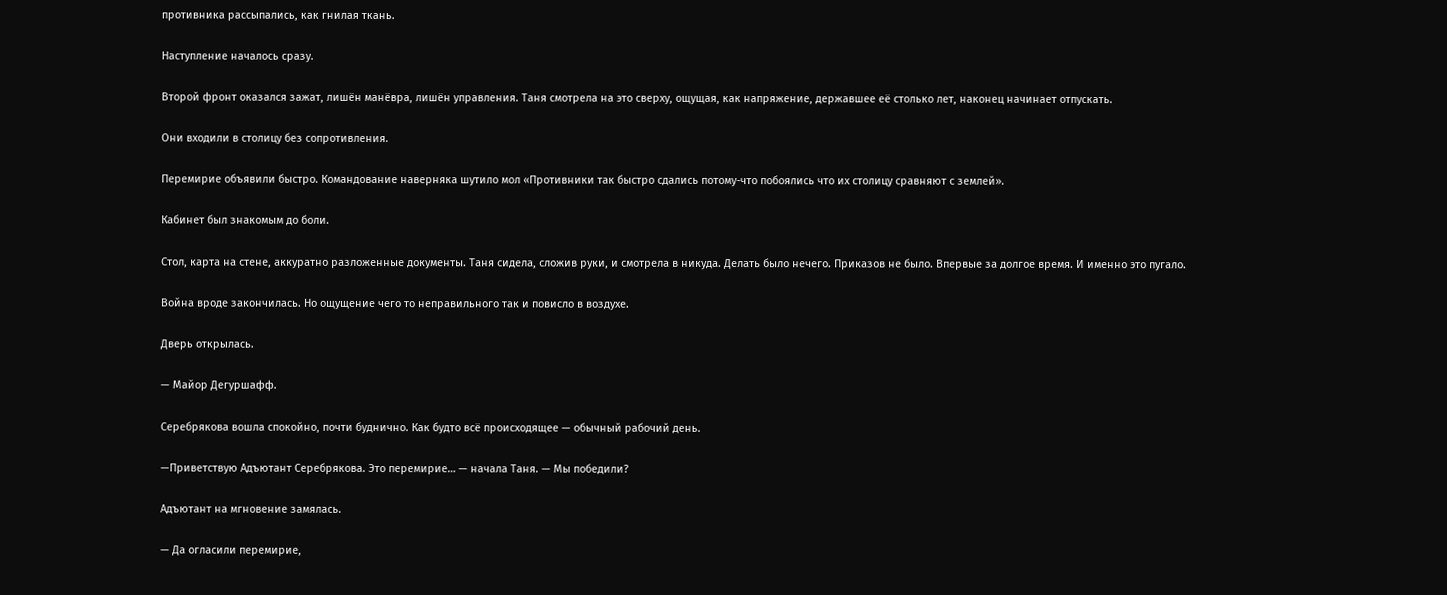противника рассыпались, как гнилая ткань.

Наступление началось сразу.

Второй фронт оказался зажат, лишён манёвра, лишён управления. Таня смотрела на это сверху, ощущая, как напряжение, державшее её столько лет, наконец начинает отпускать.

Они входили в столицу без сопротивления.

Перемирие объявили быстро. Командование наверняка шутило мол «Противники так быстро сдались потому-что побоялись что их столицу сравняют с землей».

Кабинет был знакомым до боли.

Стол, карта на стене, аккуратно разложенные документы. Таня сидела, сложив руки, и смотрела в никуда. Делать было нечего. Приказов не было. Впервые за долгое время. И именно это пугало.

Война вроде закончилась. Но ощущение чего то неправильного так и повисло в воздухе.

Дверь открылась.

— Майор Дегуршафф.

Серебрякова вошла спокойно, почти буднично. Как будто всё происходящее — обычный рабочий день.

—Приветствую Адъютант Серебрякова. Это перемирие… — начала Таня. — Мы победили?

Адъютант на мгновение замялась.

— Да огласили перемирие,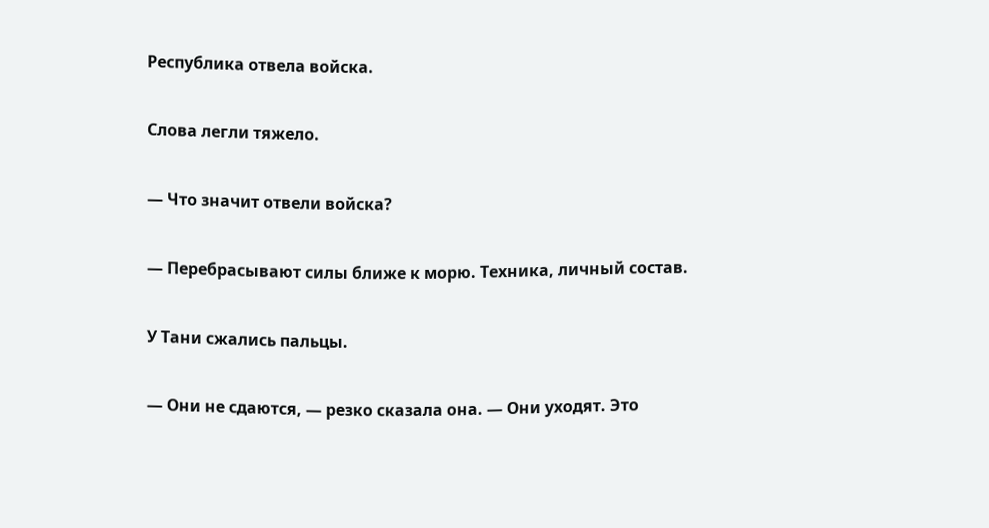Республика отвела войска.

Слова легли тяжело.

— Что значит отвели войска?

— Перебрасывают силы ближе к морю. Техника, личный состав.

У Тани сжались пальцы.

— Они не сдаются, — резко сказала она. — Они уходят. Это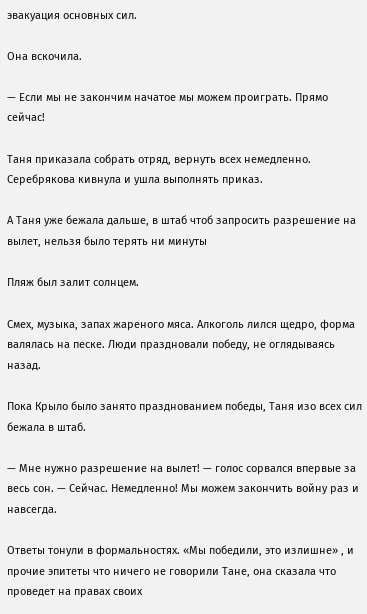эвакуация основных сил.

Она вскочила.

— Если мы не закончим начатое мы можем проиграть. Прямо сейчас!

Таня приказала собрать отряд, вернуть всех немедленно. Серебрякова кивнула и ушла выполнять приказ.

А Таня уже бежала дальше, в штаб чтоб запросить разрешение на вылет, нельзя было терять ни минуты

Пляж был залит солнцем.

Смех, музыка, запах жареного мяса. Алкоголь лился щедро, форма валялась на песке. Люди праздновали победу, не оглядываясь назад.

Пока Крыло было занято празднованием победы, Таня изо всех сил бежала в штаб.

— Мне нужно разрешение на вылет! — голос сорвался впервые за весь сон. — Сейчас. Немедленно! Мы можем закончить войну раз и навсегда.

Ответы тонули в формальностях. «Мы победили, это излишне» , и прочие эпитеты что ничего не говорили Тане, она сказала что проведет на правах своих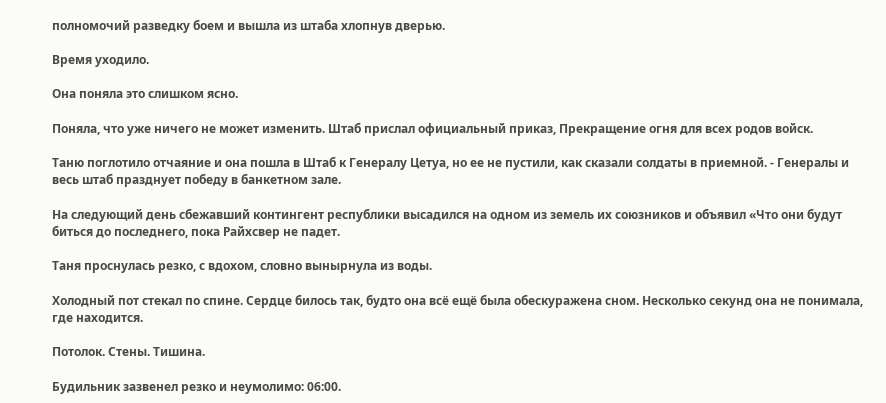полномочий разведку боем и вышла из штаба хлопнув дверью.

Время уходило.

Она поняла это слишком ясно.

Поняла, что уже ничего не может изменить. Штаб прислал официальный приказ, Прекращение огня для всех родов войск.

Таню поглотило отчаяние и она пошла в Штаб к Генералу Цетуа, но ее не пустили, как сказали солдаты в приемной. - Генералы и весь штаб празднует победу в банкетном зале.

На следующий день сбежавший контингент республики высадился на одном из земель их союзников и объявил «Что они будут биться до последнего, пока Райхсвер не падет.

Таня проснулась резко, с вдохом, словно вынырнула из воды.

Холодный пот стекал по спине. Сердце билось так, будто она всё ещё была обескуражена сном. Несколько секунд она не понимала, где находится.

Потолок. Стены. Тишина.

Будильник зазвенел резко и неумолимо: 06:00.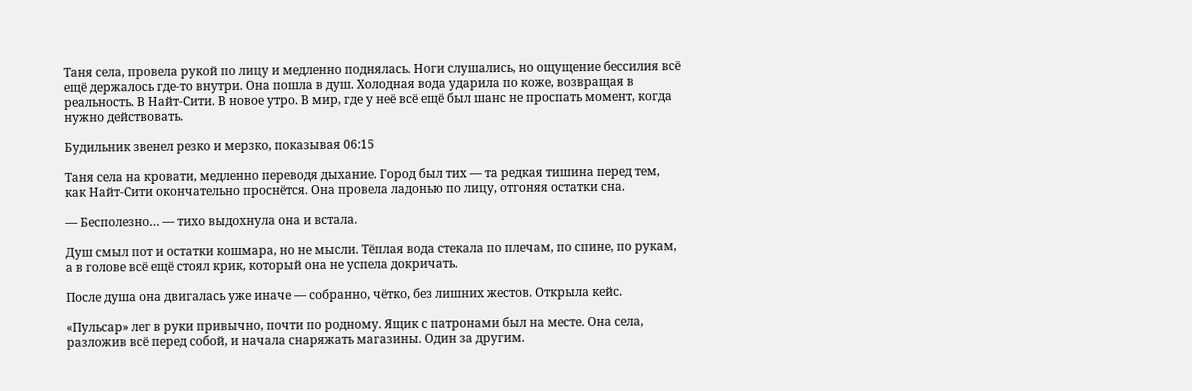Таня села, провела рукой по лицу и медленно поднялась. Ноги слушались, но ощущение бессилия всё ещё держалось где-то внутри. Она пошла в душ. Холодная вода ударила по коже, возвращая в реальность. В Найт-Сити. В новое утро. В мир, где у неё всё ещё был шанс не проспать момент, когда нужно действовать.

Будильник звенел резко и мерзко, показывая 06:15

Таня села на кровати, медленно переводя дыхание. Город был тих — та редкая тишина перед тем, как Найт-Сити окончательно проснётся. Она провела ладонью по лицу, отгоняя остатки сна.

— Бесполезно… — тихо выдохнула она и встала.

Душ смыл пот и остатки кошмара, но не мысли. Тёплая вода стекала по плечам, по спине, по рукам, а в голове всё ещё стоял крик, который она не успела докричать.

После душа она двигалась уже иначе — собранно, чётко, без лишних жестов. Открыла кейс.

«Пульсар» лег в руки привычно, почти по родному. Ящик с патронами был на месте. Она села, разложив всё перед собой, и начала снаряжать магазины. Один за другим.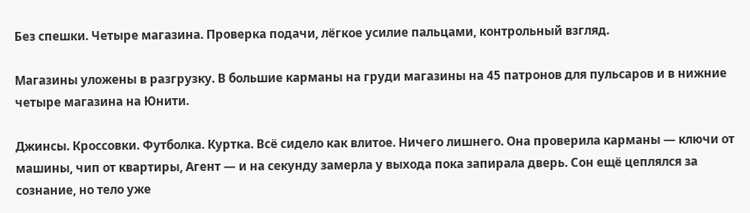Без спешки. Четыре магазина. Проверка подачи, лёгкое усилие пальцами, контрольный взгляд.

Магазины уложены в разгрузку. В большие карманы на груди магазины на 45 патронов для пульсаров и в нижние четыре магазина на Юнити.

Джинсы. Кроссовки. Футболка. Куртка. Всё сидело как влитое. Ничего лишнего. Она проверила карманы — ключи от машины, чип от квартиры, Агент — и на секунду замерла у выхода пока запирала дверь. Сон ещё цеплялся за сознание, но тело уже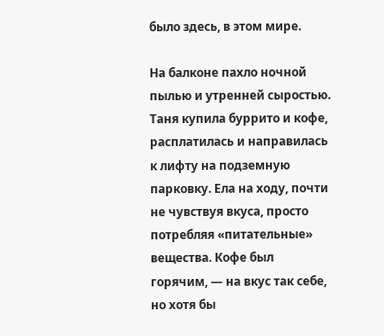было здесь, в этом мире.

На балконе пахло ночной пылью и утренней сыростью. Таня купила буррито и кофе, расплатилась и направилась к лифту на подземную парковку. Ела на ходу, почти не чувствуя вкуса, просто потребляя «питательные» вещества. Кофе был горячим, — на вкус так себе, но хотя бы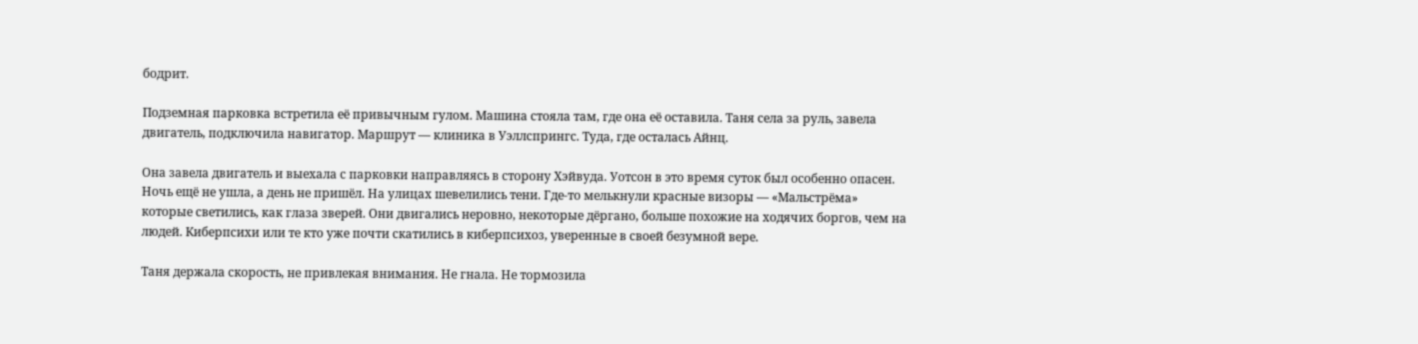бодрит.

Подземная парковка встретила её привычным гулом. Машина стояла там, где она её оставила. Таня села за руль, завела двигатель, подключила навигатор. Маршрут — клиника в Уэллспрингс. Туда, где осталась Айнц.

Она завела двигатель и выехала с парковки направляясь в сторону Хэйвуда. Уотсон в это время суток был особенно опасен. Ночь ещё не ушла, а день не пришёл. На улицах шевелились тени. Где-то мелькнули красные визоры — «Мальстрёма» которые светились, как глаза зверей. Они двигались неровно, некоторые дёргано, больше похожие на ходячих боргов, чем на людей. Киберпсихи или те кто уже почти скатились в киберпсихоз, уверенные в своей безумной вере.

Таня держала скорость, не привлекая внимания. Не гнала. Не тормозила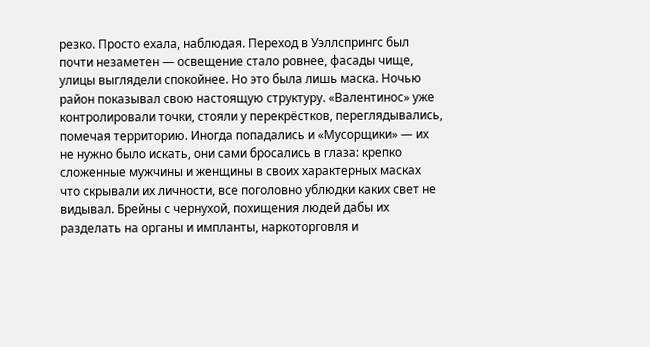резко. Просто ехала, наблюдая. Переход в Уэллспрингс был почти незаметен — освещение стало ровнее, фасады чище, улицы выглядели спокойнее. Но это была лишь маска. Ночью район показывал свою настоящую структуру. «Валентинос» уже контролировали точки, стояли у перекрёстков, переглядывались, помечая территорию. Иногда попадались и «Мусорщики» — их не нужно было искать, они сами бросались в глаза: крепко сложенные мужчины и женщины в своих характерных масках что скрывали их личности, все поголовно ублюдки каких свет не видывал. Брейны с чернухой, похищения людей дабы их разделать на органы и импланты, наркоторговля и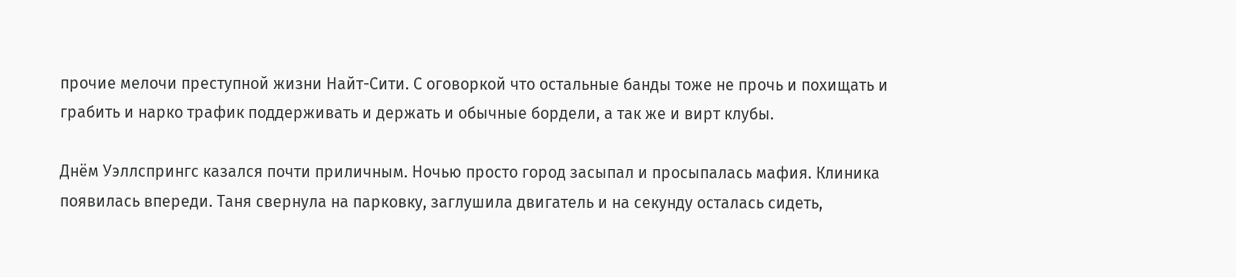прочие мелочи преступной жизни Найт-Сити. С оговоркой что остальные банды тоже не прочь и похищать и грабить и нарко трафик поддерживать и держать и обычные бордели, а так же и вирт клубы.

Днём Уэллспрингс казался почти приличным. Ночью просто город засыпал и просыпалась мафия. Клиника появилась впереди. Таня свернула на парковку, заглушила двигатель и на секунду осталась сидеть,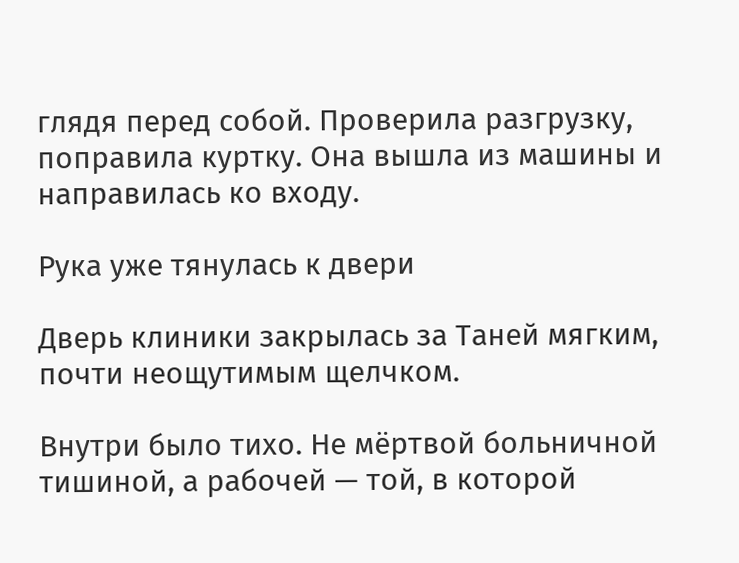глядя перед собой. Проверила разгрузку, поправила куртку. Она вышла из машины и направилась ко входу.

Рука уже тянулась к двери

Дверь клиники закрылась за Таней мягким, почти неощутимым щелчком.

Внутри было тихо. Не мёртвой больничной тишиной, а рабочей — той, в которой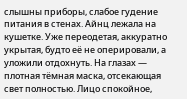слышны приборы, слабое гудение питания в стенах. Айнц лежала на кушетке. Уже переодетая, аккуратно укрытая, будто её не оперировали, а уложили отдохнуть. На глазах — плотная тёмная маска, отсекающая свет полностью. Лицо спокойное,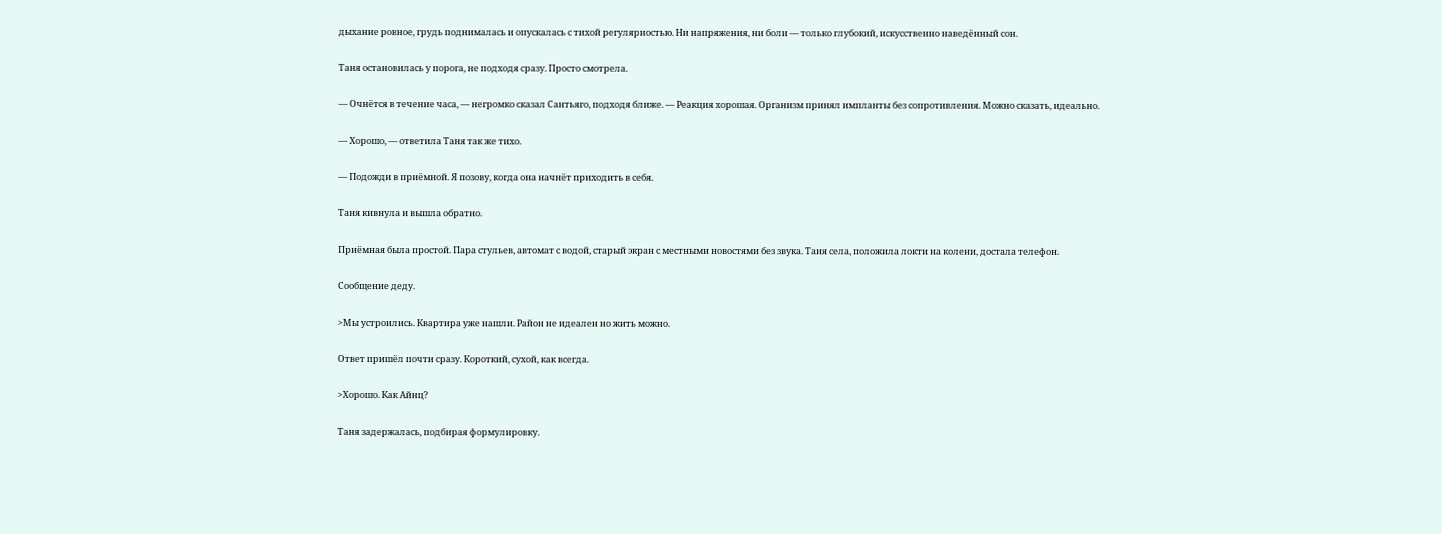дыхание ровное, грудь поднималась и опускалась с тихой регулярностью. Ни напряжения, ни боли — только глубокий, искусственно наведённый сон.

Таня остановилась у порога, не подходя сразу. Просто смотрела.

— Очнётся в течение часа, — негромко сказал Сантьяго, подходя ближе. — Реакция хорошая. Организм принял импланты без сопротивления. Можно сказать, идеально.

— Хорошо, — ответила Таня так же тихо.

— Подожди в приёмной. Я позову, когда она начнёт приходить в себя.

Таня кивнула и вышла обратно.

Приёмная была простой. Пара стульев, автомат с водой, старый экран с местными новостями без звука. Таня села, положила локти на колени, достала телефон.

Сообщение деду.

>Мы устроились. Квартира уже нашли. Район не идеален но жить можно.

Ответ пришёл почти сразу. Короткий, сухой, как всегда.

>Хорошо. Как Айнц?

Таня задержалась, подбирая формулировку.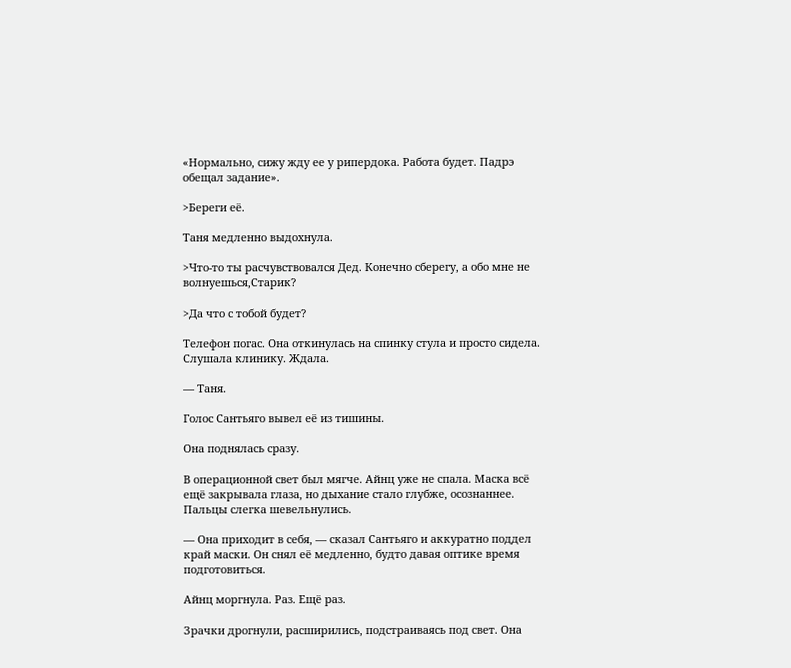«Нормально, сижу жду ее у рипердока. Работа будет. Падрэ обещал задание».

>Береги её.

Таня медленно выдохнула.

>Что-то ты расчувствовался Дед. Конечно сберегу, а обо мне не волнуешься,Старик?

>Да что с тобой будет?

Телефон погас. Она откинулась на спинку стула и просто сидела. Слушала клинику. Ждала.

— Таня.

Голос Сантьяго вывел её из тишины.

Она поднялась сразу.

В операционной свет был мягче. Айнц уже не спала. Маска всё ещё закрывала глаза, но дыхание стало глубже, осознаннее. Пальцы слегка шевельнулись.

— Она приходит в себя, — сказал Сантьяго и аккуратно поддел край маски. Он снял её медленно, будто давая оптике время подготовиться.

Айнц моргнула. Раз. Ещё раз.

Зрачки дрогнули, расширились, подстраиваясь под свет. Она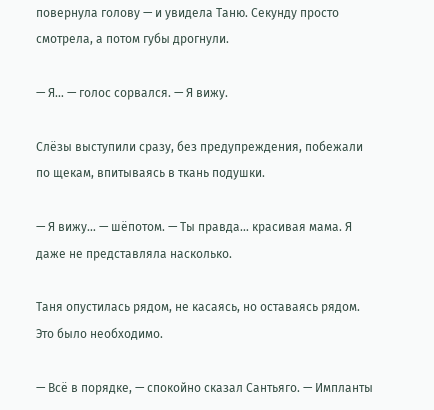повернула голову — и увидела Таню. Секунду просто смотрела, а потом губы дрогнули.

— Я… — голос сорвался. — Я вижу.

Слёзы выступили сразу, без предупреждения, побежали по щекам, впитываясь в ткань подушки.

— Я вижу… — шёпотом. — Ты правда… красивая мама. Я даже не представляла насколько.

Таня опустилась рядом, не касаясь, но оставаясь рядом. Это было необходимо.

— Всё в порядке, — спокойно сказал Сантьяго. — Импланты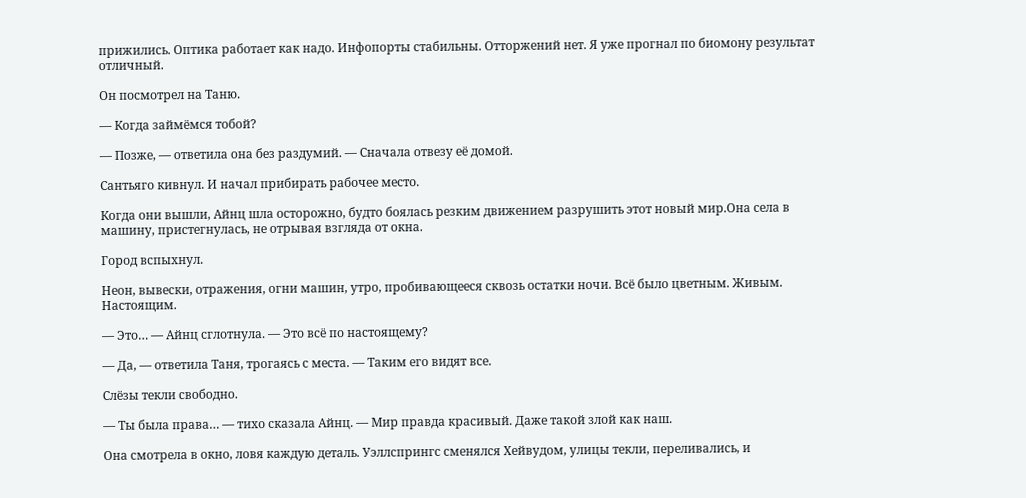прижились. Оптика работает как надо. Инфопорты стабильны. Отторжений нет. Я уже прогнал по биомону результат отличный.

Он посмотрел на Таню.

— Когда займёмся тобой?

— Позже, — ответила она без раздумий. — Сначала отвезу её домой.

Сантьяго кивнул. И начал прибирать рабочее место.

Когда они вышли, Айнц шла осторожно, будто боялась резким движением разрушить этот новый мир.Она села в машину, пристегнулась, не отрывая взгляда от окна.

Город вспыхнул.

Неон, вывески, отражения, огни машин, утро, пробивающееся сквозь остатки ночи. Всё было цветным. Живым. Настоящим.

— Это… — Айнц сглотнула. — Это всё по настоящему?

— Да, — ответила Таня, трогаясь с места. — Таким его видят все.

Слёзы текли свободно.

— Ты была права… — тихо сказала Айнц. — Мир правда красивый. Даже такой злой как наш.

Она смотрела в окно, ловя каждую деталь. Уэллспрингс сменялся Хейвудом, улицы текли, переливались, и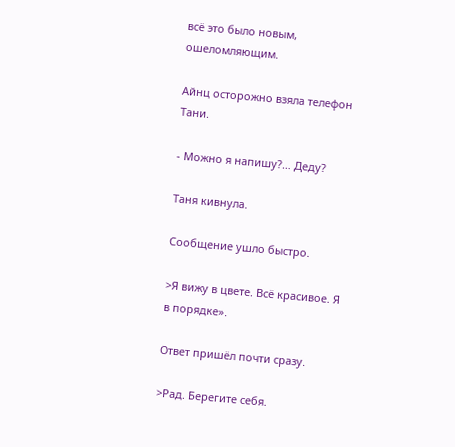всё это было новым, ошеломляющим.

Айнц осторожно взяла телефон Тани.

- Можно я напишу?… Деду?

Таня кивнула.

Сообщение ушло быстро.

>Я вижу в цвете. Всё красивое. Я в порядке».

Ответ пришёл почти сразу.

>Рад. Берегите себя.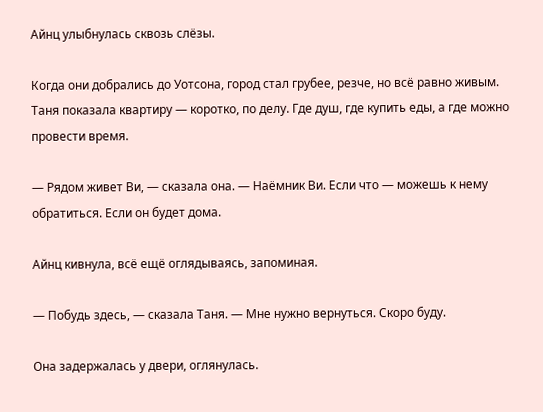Айнц улыбнулась сквозь слёзы.

Когда они добрались до Уотсона, город стал грубее, резче, но всё равно живым. Таня показала квартиру — коротко, по делу. Где душ, где купить еды, а где можно провести время.

— Рядом живет Ви, — сказала она. — Наёмник Ви. Если что — можешь к нему обратиться. Если он будет дома.

Айнц кивнула, всё ещё оглядываясь, запоминая.

— Побудь здесь, — сказала Таня. — Мне нужно вернуться. Скоро буду.

Она задержалась у двери, оглянулась.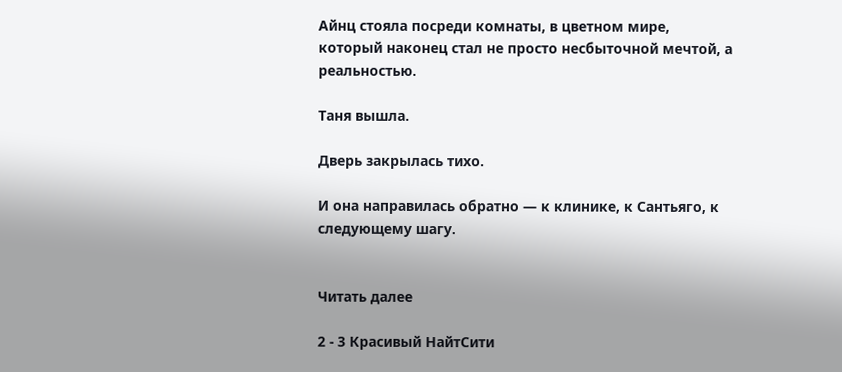Айнц стояла посреди комнаты, в цветном мире, который наконец стал не просто несбыточной мечтой, а реальностью.

Таня вышла.

Дверь закрылась тихо.

И она направилась обратно — к клинике, к Сантьяго, к следующему шагу.


Читать далее

2 - 3 Красивый НайтСити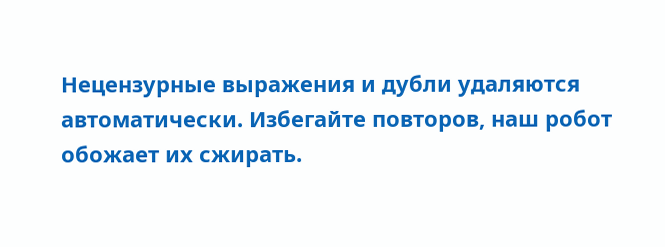Нецензурные выражения и дубли удаляются автоматически. Избегайте повторов, наш робот обожает их сжирать.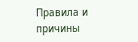Правила и причины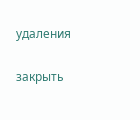удаления

закрыть